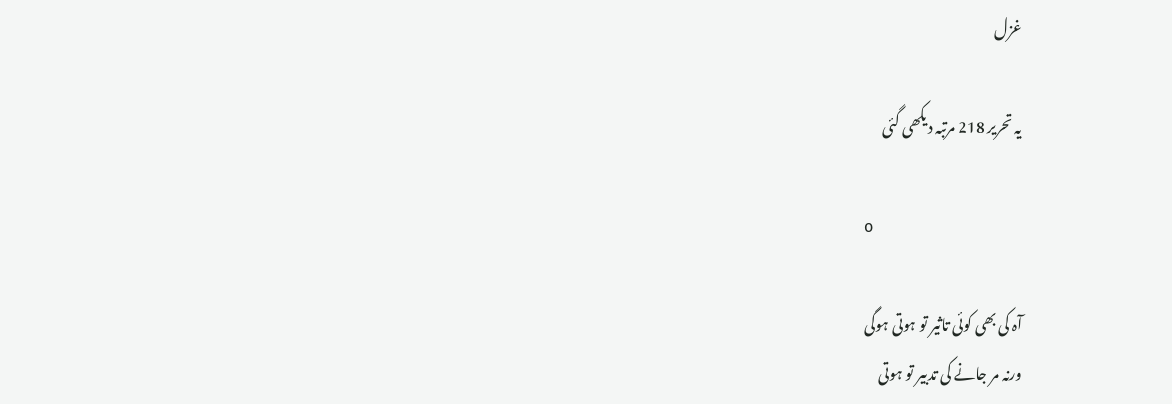غزل

یہ تحریر 218 مرتبہ دیکھی گئی

o

آہ کی بھی کوئی تاثیر تو ہوتی ہوگی
ورنہ مر جانے کی تدبیر تو ہوتی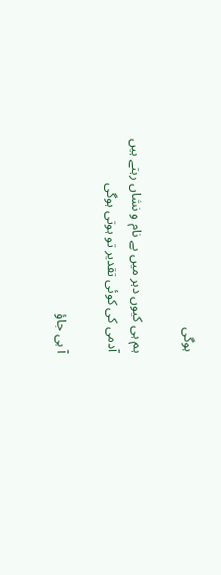ہوگی

ہم ہی کیوں دہر میں بے نام و نشاں رہتے ہیں
آدمی کی کوئی تقدیر تو ہوتی ہوگی

آ ہی جاؤ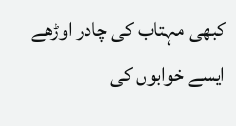کبھی مہتاب کی چادر اوڑھے
ایسے خوابوں کی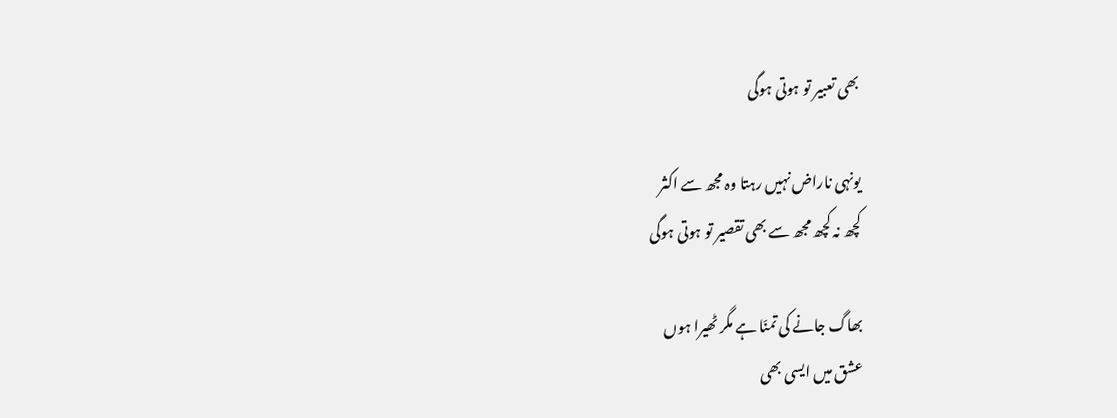بھی تعبیر تو ہوتی ہوگی

یونہی ناراض نہیں رہتا وہ مجھ سے اکثر
کچھ نہ کچھ مجھ سے بھی تقصیر تو ہوتی ہوگی

بھاگ جانے کی تمنّا ہے مگر ٹھیرا ہوں
عشق میں ایسی بھی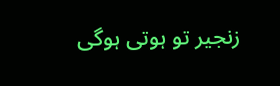زنجیر تو ہوتی ہوگی